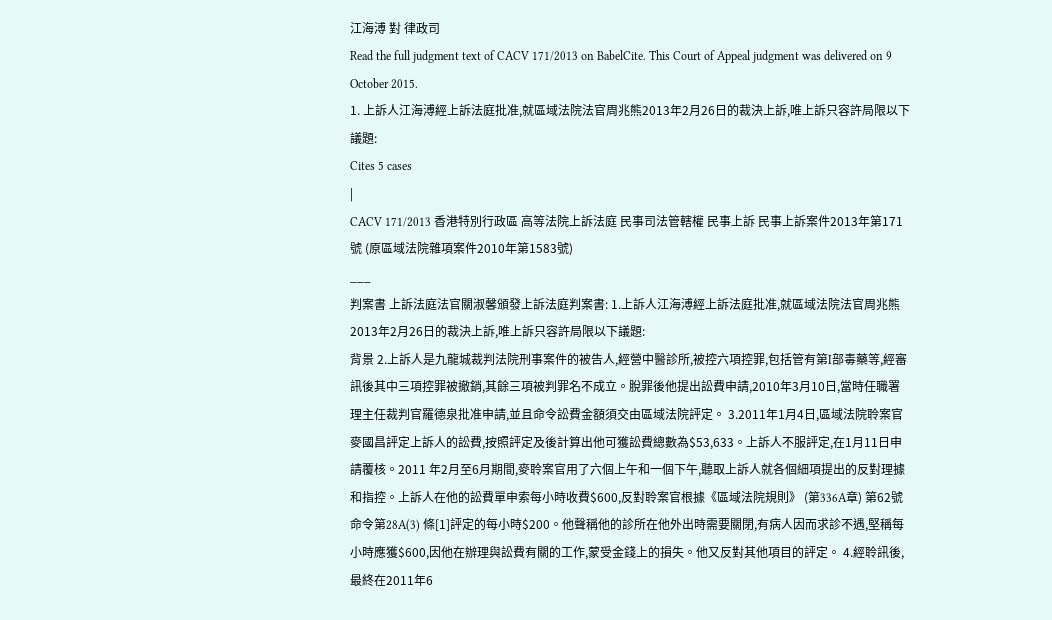江海溥 對 律政司
Read the full judgment text of CACV 171/2013 on BabelCite. This Court of Appeal judgment was delivered on 9 October 2015.
1. 上訴人江海溥經上訴法庭批准,就區域法院法官周兆熊2013年2月26日的裁決上訴,唯上訴只容許局限以下議題:
Cites 5 cases
|
CACV 171/2013 香港特別行政區 高等法院上訴法庭 民事司法管轄權 民事上訴 民事上訴案件2013年第171號 (原區域法院雜項案件2010年第1583號)
___
判案書 上訴法庭法官關淑馨頒發上訴法庭判案書: 1.上訴人江海溥經上訴法庭批准,就區域法院法官周兆熊2013年2月26日的裁決上訴,唯上訴只容許局限以下議題:
背景 2.上訴人是九龍城裁判法院刑事案件的被告人,經營中醫診所,被控六項控罪,包括管有第I部毒藥等,經審訊後其中三項控罪被撤銷,其餘三項被判罪名不成立。脫罪後他提出訟費申請,2010年3月10日,當時任職署理主任裁判官羅德泉批准申請,並且命令訟費金額須交由區域法院評定。 3.2011年1月4日,區域法院聆案官麥國昌評定上訴人的訟費,按照評定及後計算出他可獲訟費總數為$53,633。上訴人不服評定,在1月11日申請覆核。2011 年2月至6月期間,麥聆案官用了六個上午和一個下午,聽取上訴人就各個細項提出的反對理據和指控。上訴人在他的訟費單申索每小時收費$600,反對聆案官根據《區域法院規則》 (第336A章) 第62號命令第28A(3) 條[1]評定的每小時$200。他聲稱他的診所在他外出時需要關閉,有病人因而求診不遇,堅稱每小時應獲$600,因他在辦理與訟費有關的工作,蒙受金錢上的損失。他又反對其他項目的評定。 4.經聆訊後,最終在2011年6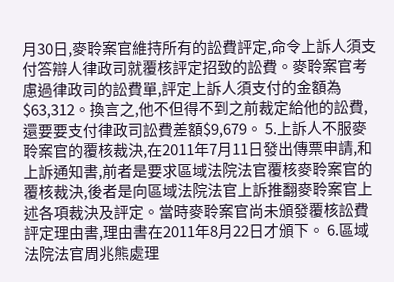月30日,麥聆案官維持所有的訟費評定,命令上訴人須支付答辯人律政司就覆核評定招致的訟費。麥聆案官考慮過律政司的訟費單,評定上訴人須支付的金額為$63,312。換言之,他不但得不到之前裁定給他的訟費,還要要支付律政司訟費差額$9,679。 5.上訴人不服麥聆案官的覆核裁決,在2011年7月11日發出傳票申請,和上訴通知書,前者是要求區域法院法官覆核麥聆案官的覆核裁決,後者是向區域法院法官上訴推翻麥聆案官上述各項裁決及評定。當時麥聆案官尚未頒發覆核訟費評定理由書,理由書在2011年8月22日才頒下。 6.區域法院法官周兆熊處理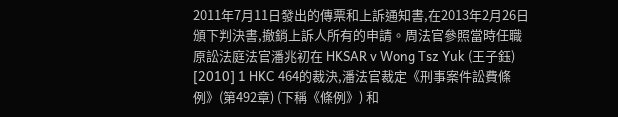2011年7月11日發出的傳票和上訴通知書,在2013年2月26日頒下判決書,撤銷上訴人所有的申請。周法官參照當時任職原訟法庭法官潘兆初在 HKSAR v Wong Tsz Yuk (王子鈺) [2010] 1 HKC 464的裁決,潘法官裁定《刑事案件訟費條例》(第492章) (下稱《條例》) 和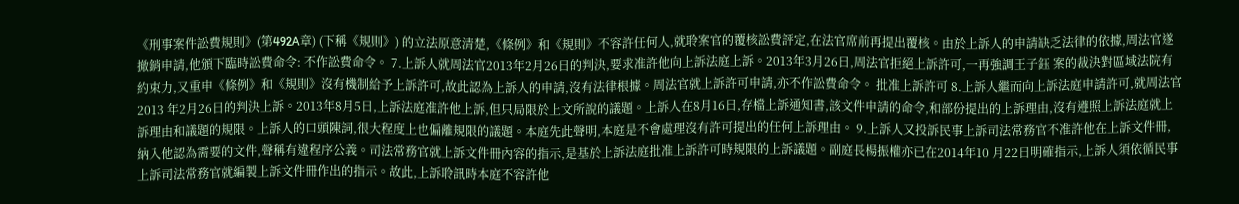《刑事案件訟費規則》(第492A章) (下稱《規則》) 的立法原意清楚,《條例》和《規則》不容許任何人,就聆案官的覆核訟費評定,在法官席前再提出覆核。由於上訴人的申請缺乏法律的依據,周法官遂撤銷申請,他頒下臨時訟費命令: 不作訟費命令。 7.上訴人就周法官2013年2月26日的判決,要求准許他向上訴法庭上訴。2013年3月26日,周法官拒絕上訴許可,一再強調王子鈺 案的裁決對區域法院有約束力,又重申《條例》和《規則》沒有機制給予上訴許可,故此認為上訴人的申請,沒有法律根據。周法官就上訴許可申請,亦不作訟費命令。 批准上訴許可 8.上訴人繼而向上訴法庭申請許可,就周法官2013 年2月26日的判決上訴。2013年8月5日,上訴法庭准許他上訴,但只局限於上文所說的議題。上訴人在8月16日,存檔上訴通知書,該文件申請的命令,和部份提出的上訴理由,沒有遵照上訴法庭就上訴理由和議題的規限。上訴人的口頭陳詞,很大程度上也偏離規限的議題。本庭先此聲明,本庭是不會處理沒有許可提出的任何上訴理由。 9.上訴人又投訴民事上訴司法常務官不准許他在上訴文件冊,納入他認為需要的文件,聲稱有違程序公義。司法常務官就上訴文件冊內容的指示,是基於上訴法庭批准上訴許可時規限的上訴議題。副庭長楊振權亦已在2014年10 月22日明確指示,上訴人須依循民事上訴司法常務官就編製上訴文件冊作出的指示。故此,上訴聆訊時本庭不容許他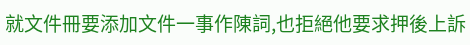就文件冊要添加文件一事作陳詞,也拒絕他要求押後上訴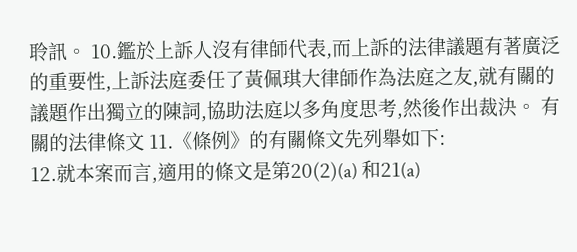聆訊。 10.鑑於上訴人沒有律師代表,而上訴的法律議題有著廣泛的重要性,上訴法庭委任了黃佩琪大律師作為法庭之友,就有關的議題作出獨立的陳詞,協助法庭以多角度思考,然後作出裁決。 有關的法律條文 11.《條例》的有關條文先列舉如下:
12.就本案而言,適用的條文是第20(2)(a) 和21(a)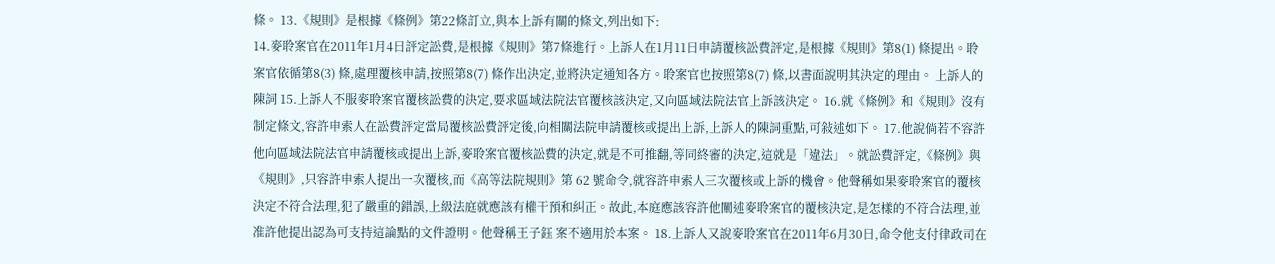條。 13.《規則》是根據《條例》第22條訂立,與本上訴有關的條文,列出如下:
14.麥聆案官在2011年1月4日評定訟費,是根據《規則》第7條進行。上訴人在1月11日申請覆核訟費評定,是根據《規則》第8(1) 條提出。聆案官依循第8(3) 條,處理覆核申請,按照第8(7) 條作出決定,並將決定通知各方。聆案官也按照第8(7) 條,以書面說明其決定的理由。 上訴人的陳詞 15.上訴人不服麥聆案官覆核訟費的決定,要求區域法院法官覆核該決定,又向區域法院法官上訴該決定。 16.就《條例》和《規則》沒有制定條文,容許申索人在訟費評定當局覆核訟費評定後,向相關法院申請覆核或提出上訴,上訴人的陳詞重點,可敍述如下。 17.他說倘若不容許他向區域法院法官申請覆核或提出上訴,麥聆案官覆核訟費的決定,就是不可推翻,等同終審的決定,這就是「違法」。就訟費評定,《條例》與《規則》,只容許申索人提出一次覆核,而《高等法院規則》第 62 號命令,就容許申索人三次覆核或上訴的機會。他聲稱如果麥聆案官的覆核決定不符合法理,犯了嚴重的錯誤,上級法庭就應該有權干預和糾正。故此,本庭應該容許他闡述麥聆案官的覆核決定,是怎樣的不符合法理,並准許他提出認為可支持這論點的文件證明。他聲稱王子鈺 案不適用於本案。 18.上訴人又說麥聆案官在2011年6月30日,命令他支付律政司在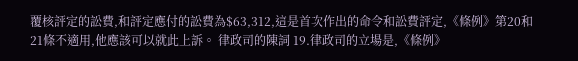覆核評定的訟費,和評定應付的訟費為$63,312,這是首次作出的命令和訟費評定,《條例》第20和21條不適用,他應該可以就此上訴。 律政司的陳詞 19.律政司的立場是,《條例》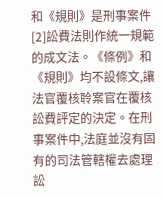和《規則》是刑事案件[2]訟費法則作統一規範的成文法。《條例》和《規則》均不設條文,讓法官覆核聆案官在覆核訟費評定的決定。在刑事案件中,法庭並沒有固有的司法管轄權去處理訟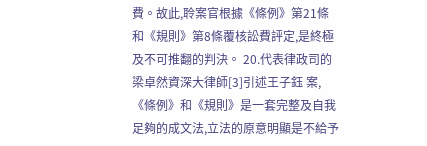費。故此,聆案官根據《條例》第21條和《規則》第8條覆核訟費評定,是終極及不可推翻的判決。 20.代表律政司的梁卓然資深大律師[3]引述王子鈺 案,《條例》和《規則》是一套完整及自我足夠的成文法,立法的原意明顯是不給予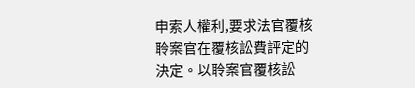申索人權利,要求法官覆核聆案官在覆核訟費評定的決定。以聆案官覆核訟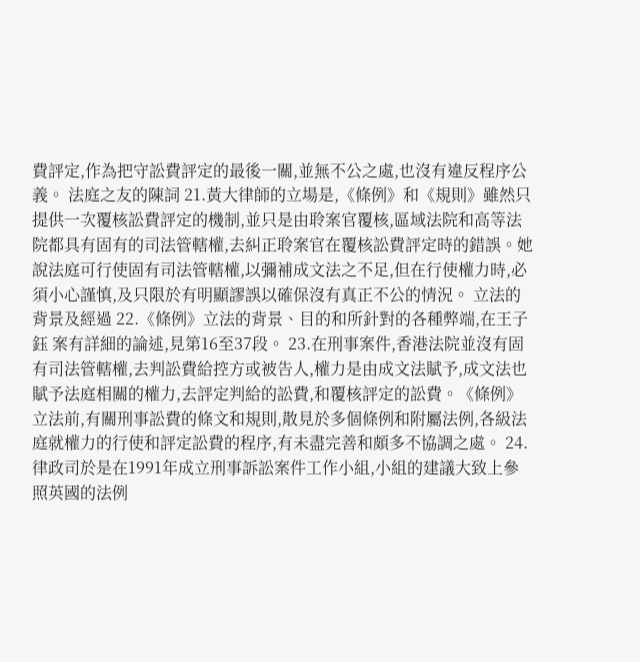費評定,作為把守訟費評定的最後一關,並無不公之處,也沒有違反程序公義。 法庭之友的陳詞 21.黃大律師的立場是,《條例》和《規則》雖然只提供一次覆核訟費評定的機制,並只是由聆案官覆核,區域法院和高等法院都具有固有的司法管轄權,去糾正聆案官在覆核訟費評定時的錯誤。她說法庭可行使固有司法管轄權,以彌補成文法之不足,但在行使權力時,必須小心謹慎,及只限於有明顯謬誤以確保沒有真正不公的情況。 立法的背景及經過 22.《條例》立法的背景、目的和所針對的各種弊端,在王子鈺 案有詳細的論述,見第16至37段。 23.在刑事案件,香港法院並沒有固有司法管轄權,去判訟費給控方或被告人,權力是由成文法賦予,成文法也賦予法庭相關的權力,去評定判給的訟費,和覆核評定的訟費。《條例》立法前,有關刑事訟費的條文和規則,散見於多個條例和附屬法例,各級法庭就權力的行使和評定訟費的程序,有未盡完善和頗多不協調之處。 24.律政司於是在1991年成立刑事訴訟案件工作小組,小組的建議大致上參照英國的法例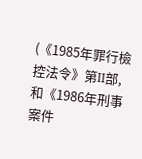(《1985年罪行檢控法令》第II部,和《1986年刑事案件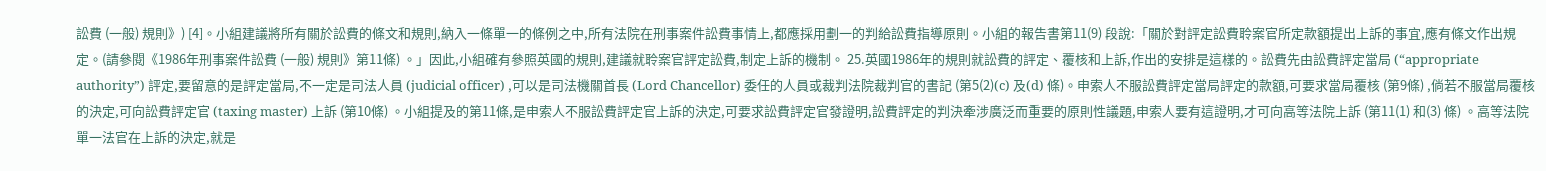訟費 (一般) 規則》) [4]。小組建議將所有關於訟費的條文和規則,納入一條單一的條例之中,所有法院在刑事案件訟費事情上,都應採用劃一的判給訟費指導原則。小組的報告書第11(9) 段說:「關於對評定訟費聆案官所定款額提出上訴的事宜,應有條文作出規定。(請參閱《1986年刑事案件訟費 (一般) 規則》第11條) 。」因此,小組確有參照英國的規則,建議就聆案官評定訟費,制定上訴的機制。 25.英國1986年的規則就訟費的評定、覆核和上訴,作出的安排是這樣的。訟費先由訟費評定當局 (“appropriate authority”) 評定,要留意的是評定當局,不一定是司法人員 (judicial officer) ,可以是司法機關首長 (Lord Chancellor) 委任的人員或裁判法院裁判官的書記 (第5(2)(c) 及(d) 條)。申索人不服訟費評定當局評定的款額,可要求當局覆核 (第9條) ,倘若不服當局覆核的決定,可向訟費評定官 (taxing master) 上訴 (第10條) 。小組提及的第11條,是申索人不服訟費評定官上訴的決定,可要求訟費評定官發證明,訟費評定的判決牽涉廣泛而重要的原則性議題,申索人要有這證明,才可向高等法院上訴 (第11(1) 和(3) 條) 。高等法院單一法官在上訴的決定,就是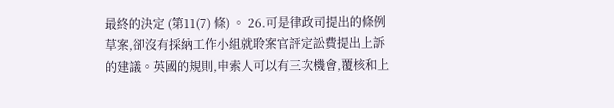最終的決定 (第11(7) 條) 。 26.可是律政司提出的條例草案,卻沒有採納工作小組就聆案官評定訟費提出上訴的建議。英國的規則,申索人可以有三次機會,覆核和上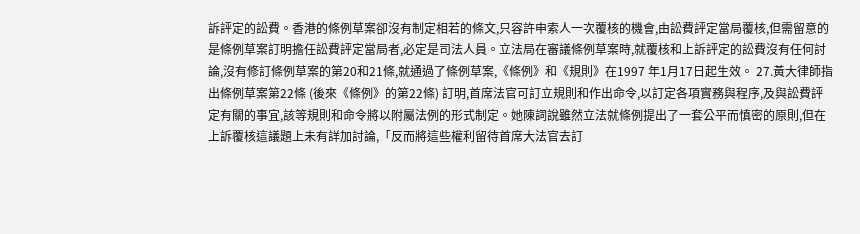訴評定的訟費。香港的條例草案卻沒有制定相若的條文,只容許申索人一次覆核的機會,由訟費評定當局覆核,但需留意的是條例草案訂明擔任訟費評定當局者,必定是司法人員。立法局在審議條例草案時,就覆核和上訴評定的訟費沒有任何討論,沒有修訂條例草案的第20和21條,就通過了條例草案,《條例》和《規則》在1997 年1月17日起生效。 27.黃大律師指出條例草案第22條 (後來《條例》的第22條) 訂明,首席法官可訂立規則和作出命令,以訂定各項實務與程序,及與訟費評定有關的事宜,該等規則和命令將以附屬法例的形式制定。她陳詞說雖然立法就條例提出了一套公平而慎密的原則,但在上訴覆核這議題上未有詳加討論,「反而將這些權利留待首席大法官去訂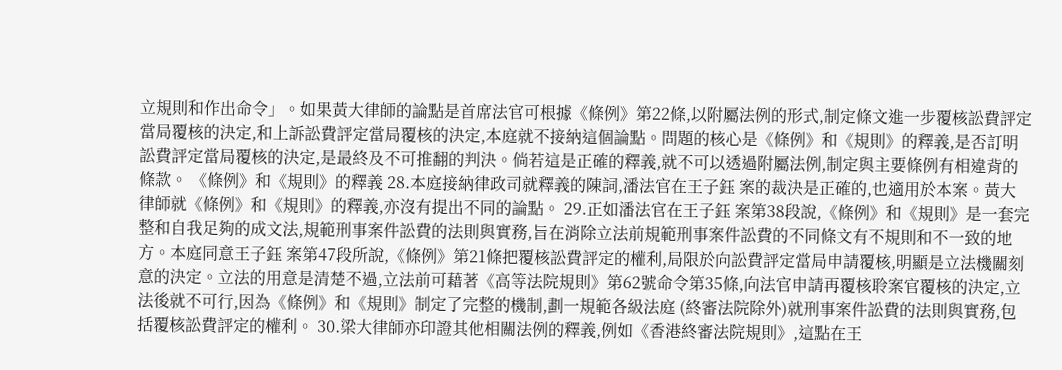立規則和作出命令」。如果黃大律師的論點是首席法官可根據《條例》第22條,以附屬法例的形式,制定條文進一步覆核訟費評定當局覆核的決定,和上訴訟費評定當局覆核的決定,本庭就不接納這個論點。問題的核心是《條例》和《規則》的釋義,是否訂明訟費評定當局覆核的決定,是最終及不可推翻的判決。倘若這是正確的釋義,就不可以透過附屬法例,制定與主要條例有相違背的條款。 《條例》和《規則》的釋義 28.本庭接納律政司就釋義的陳詞,潘法官在王子鈺 案的裁決是正確的,也適用於本案。黃大律師就《條例》和《規則》的釋義,亦沒有提出不同的論點。 29.正如潘法官在王子鈺 案第38段說,《條例》和《規則》是一套完整和自我足夠的成文法,規範刑事案件訟費的法則與實務,旨在消除立法前規範刑事案件訟費的不同條文有不規則和不一致的地方。本庭同意王子鈺 案第47段所說,《條例》第21條把覆核訟費評定的權利,局限於向訟費評定當局申請覆核,明顯是立法機關刻意的決定。立法的用意是清楚不過,立法前可藉著《高等法院規則》第62號命令第35條,向法官申請再覆核聆案官覆核的決定,立法後就不可行,因為《條例》和《規則》制定了完整的機制,劃一規範各級法庭 (終審法院除外)就刑事案件訟費的法則與實務,包括覆核訟費評定的權利。 30.梁大律師亦印證其他相關法例的釋義,例如《香港終審法院規則》,這點在王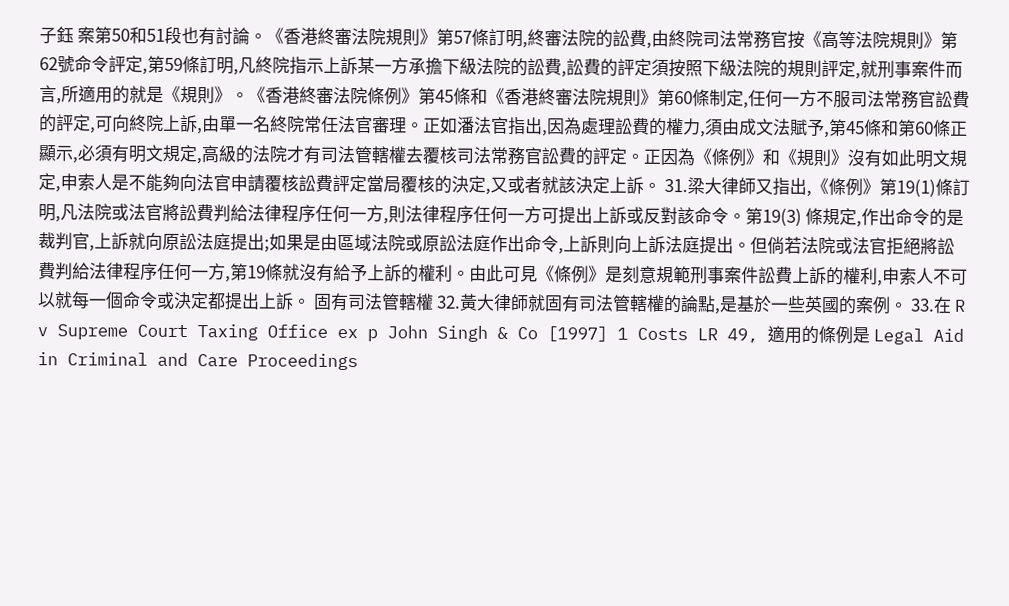子鈺 案第50和51段也有討論。《香港終審法院規則》第57條訂明,終審法院的訟費,由終院司法常務官按《高等法院規則》第62號命令評定,第59條訂明,凡終院指示上訴某一方承擔下級法院的訟費,訟費的評定須按照下級法院的規則評定,就刑事案件而言,所適用的就是《規則》。《香港終審法院條例》第45條和《香港終審法院規則》第60條制定,任何一方不服司法常務官訟費的評定,可向終院上訴,由單一名終院常任法官審理。正如潘法官指出,因為處理訟費的權力,須由成文法賦予,第45條和第60條正顯示,必須有明文規定,高級的法院才有司法管轄權去覆核司法常務官訟費的評定。正因為《條例》和《規則》沒有如此明文規定,申索人是不能夠向法官申請覆核訟費評定當局覆核的決定,又或者就該決定上訴。 31.梁大律師又指出,《條例》第19(1)條訂明,凡法院或法官將訟費判給法律程序任何一方,則法律程序任何一方可提出上訴或反對該命令。第19(3) 條規定,作出命令的是裁判官,上訴就向原訟法庭提出;如果是由區域法院或原訟法庭作出命令,上訴則向上訴法庭提出。但倘若法院或法官拒絕將訟費判給法律程序任何一方,第19條就沒有給予上訴的權利。由此可見《條例》是刻意規範刑事案件訟費上訴的權利,申索人不可以就每一個命令或決定都提出上訴。 固有司法管轄權 32.黃大律師就固有司法管轄權的論點,是基於一些英國的案例。 33.在 R v Supreme Court Taxing Office ex p John Singh & Co [1997] 1 Costs LR 49, 適用的條例是 Legal Aid in Criminal and Care Proceedings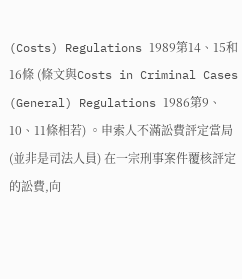(Costs) Regulations 1989第14、15和16條 (條文與Costs in Criminal Cases (General) Regulations 1986第9、10、11條相若) 。申索人不滿訟費評定當局 (並非是司法人員) 在一宗刑事案件覆核評定的訟費,向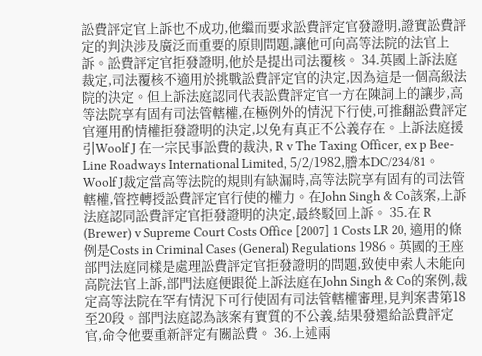訟費評定官上訴也不成功,他繼而要求訟費評定官發證明,證實訟費評定的判決涉及廣泛而重要的原則問題,讓他可向高等法院的法官上訴。訟費評定官拒發證明,他於是提出司法覆核。 34.英國上訴法庭裁定,司法覆核不適用於挑戰訟費評定官的決定,因為這是一個高級法院的決定。但上訴法庭認同代表訟費評定官一方在陳詞上的讓步,高等法院享有固有司法管轄權,在極例外的情況下行使,可推翻訟費評定官運用酌情權拒發證明的決定,以免有真正不公義存在。上訴法庭援引Woolf J 在一宗民事訟費的裁決, R v The Taxing Officer, ex p Bee-Line Roadways International Limited, 5/2/1982,謄本DC/234/81。Woolf J裁定當高等法院的規則有缺漏時,高等法院享有固有的司法管轄權,管控轉授訟費評定官行使的權力。在John Singh & Co該案,上訴法庭認同訟費評定官拒發證明的決定,最終駁回上訴。 35.在 R (Brewer) v Supreme Court Costs Office [2007] 1 Costs LR 20, 適用的條例是Costs in Criminal Cases (General) Regulations 1986。英國的王座部門法庭同樣是處理訟費評定官拒發證明的問題,致使申索人未能向高院法官上訴,部門法庭便跟從上訴法庭在John Singh & Co的案例,裁定高等法院在罕有情況下可行使固有司法管轄權審理,見判案書第18至20段。部門法庭認為該案有實質的不公義,結果發還給訟費評定官,命令他要重新評定有關訟費。 36.上述兩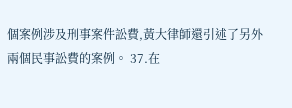個案例涉及刑事案件訟費,黃大律師還引述了另外兩個民事訟費的案例。 37.在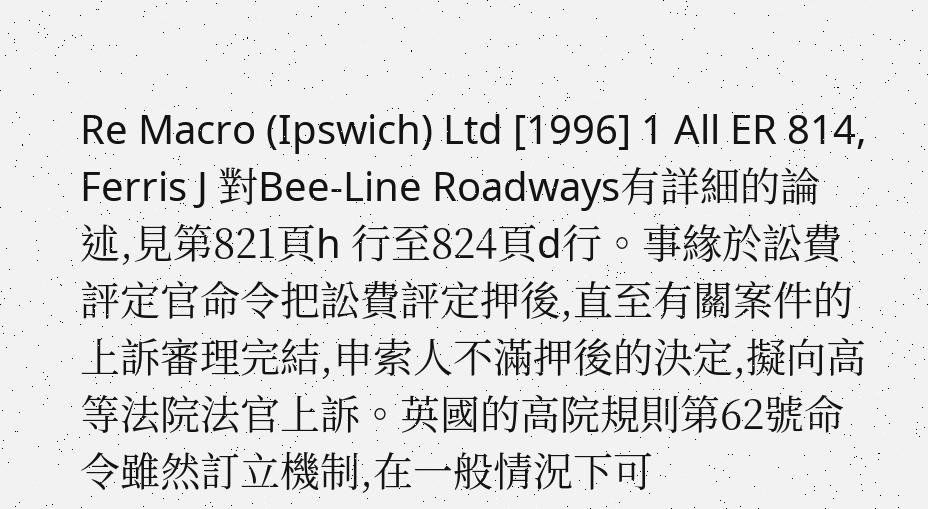Re Macro (Ipswich) Ltd [1996] 1 All ER 814, Ferris J 對Bee-Line Roadways有詳細的論述,見第821頁h 行至824頁d行。事緣於訟費評定官命令把訟費評定押後,直至有關案件的上訴審理完結,申索人不滿押後的決定,擬向高等法院法官上訴。英國的高院規則第62號命令雖然訂立機制,在一般情況下可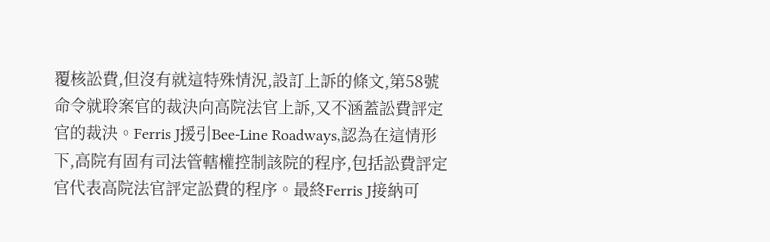覆核訟費,但沒有就這特殊情況,設訂上訴的條文,第58號命令就聆案官的裁決向高院法官上訴,又不涵蓋訟費評定官的裁決。Ferris J援引Bee-Line Roadways,認為在這情形下,高院有固有司法管轄權控制該院的程序,包括訟費評定官代表高院法官評定訟費的程序。最終Ferris J接納可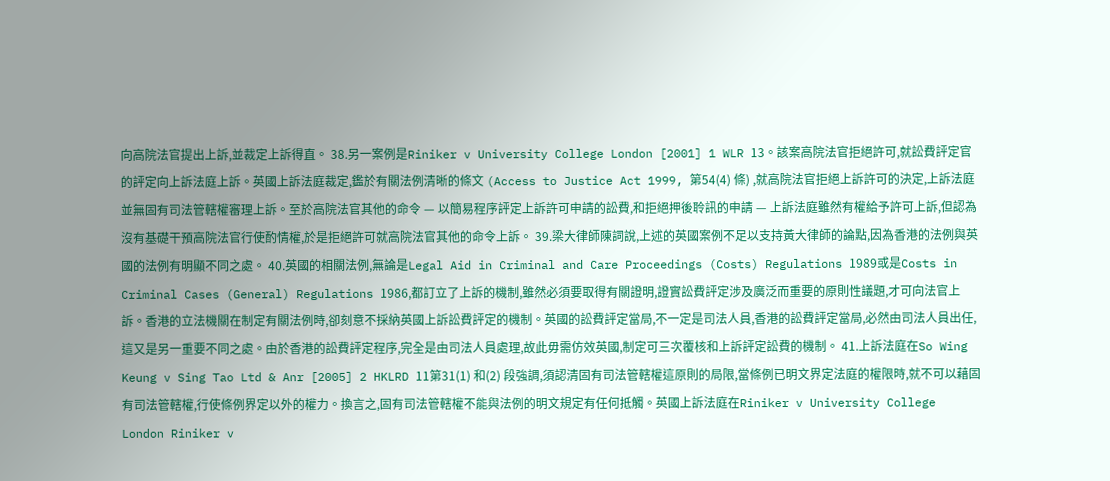向高院法官提出上訴,並裁定上訴得直。 38.另一案例是Riniker v University College London [2001] 1 WLR 13。該案高院法官拒絕許可,就訟費評定官的評定向上訴法庭上訴。英國上訴法庭裁定,鑑於有關法例清晰的條文 (Access to Justice Act 1999, 第54(4) 條) ,就高院法官拒絕上訴許可的決定,上訴法庭並無固有司法管轄權審理上訴。至於高院法官其他的命令 — 以簡易程序評定上訴許可申請的訟費,和拒絕押後聆訊的申請 — 上訴法庭雖然有權給予許可上訴,但認為沒有基礎干預高院法官行使酌情權,於是拒絕許可就高院法官其他的命令上訴。 39.梁大律師陳詞說,上述的英國案例不足以支持黃大律師的論點,因為香港的法例與英國的法例有明顯不同之處。 40.英國的相關法例,無論是Legal Aid in Criminal and Care Proceedings (Costs) Regulations 1989或是Costs in Criminal Cases (General) Regulations 1986,都訂立了上訴的機制,雖然必須要取得有關證明,證實訟費評定涉及廣泛而重要的原則性議題,才可向法官上訴。香港的立法機關在制定有關法例時,卻刻意不採納英國上訴訟費評定的機制。英國的訟費評定當局,不一定是司法人員,香港的訟費評定當局,必然由司法人員出任,這又是另一重要不同之處。由於香港的訟費評定程序,完全是由司法人員處理,故此毋需仿效英國,制定可三次覆核和上訴評定訟費的機制。 41.上訴法庭在So Wing Keung v Sing Tao Ltd & Anr [2005] 2 HKLRD 11第31(1) 和(2) 段強調,須認清固有司法管轄權這原則的局限,當條例已明文界定法庭的權限時,就不可以藉固有司法管轄權,行使條例界定以外的權力。換言之,固有司法管轄權不能與法例的明文規定有任何抵觸。英國上訴法庭在Riniker v University College London Riniker v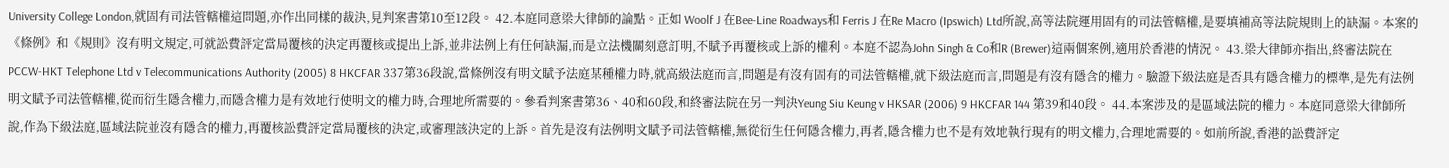University College London,就固有司法管轄權這問題,亦作出同樣的裁決,見判案書第10至12段。 42.本庭同意梁大律師的論點。正如 Woolf J 在Bee-Line Roadways和 Ferris J 在Re Macro (Ipswich) Ltd所說,高等法院運用固有的司法管轄權,是要填補高等法院規則上的缺漏。本案的《條例》和《規則》沒有明文規定,可就訟費評定當局覆核的決定再覆核或提出上訴,並非法例上有任何缺漏,而是立法機關刻意訂明,不賦予再覆核或上訴的權利。本庭不認為John Singh & Co和R (Brewer)這兩個案例,適用於香港的情況。 43.梁大律師亦指出,終審法院在 PCCW-HKT Telephone Ltd v Telecommunications Authority (2005) 8 HKCFAR 337第36段說,當條例沒有明文賦予法庭某種權力時,就高級法庭而言,問題是有沒有固有的司法管轄權,就下級法庭而言,問題是有沒有隱含的權力。驗證下級法庭是否具有隱含權力的標準,是先有法例明文賦予司法管轄權,從而衍生隱含權力,而隱含權力是有效地行使明文的權力時,合理地所需要的。參看判案書第36、40和60段,和終審法院在另一判決Yeung Siu Keung v HKSAR (2006) 9 HKCFAR 144 第39和40段。 44.本案涉及的是區域法院的權力。本庭同意梁大律師所說,作為下級法庭,區域法院並沒有隱含的權力,再覆核訟費評定當局覆核的決定,或審理該決定的上訴。首先是沒有法例明文賦予司法管轄權,無從衍生任何隱含權力,再者,隱含權力也不是有效地執行現有的明文權力,合理地需要的。如前所說,香港的訟費評定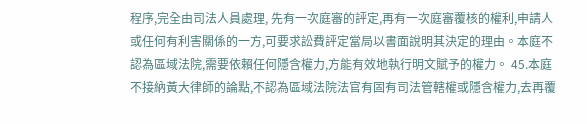程序,完全由司法人員處理, 先有一次庭審的評定,再有一次庭審覆核的權利,申請人或任何有利害關係的一方,可要求訟費評定當局以書面說明其決定的理由。本庭不認為區域法院,需要依賴任何隱含權力,方能有效地執行明文賦予的權力。 45.本庭不接納黃大律師的論點,不認為區域法院法官有固有司法管轄權或隱含權力,去再覆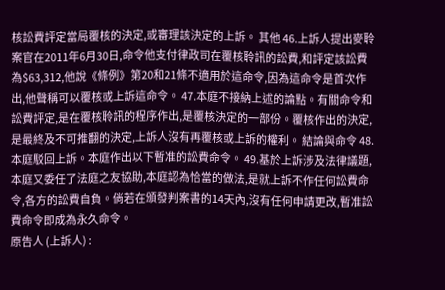核訟費評定當局覆核的決定,或審理該決定的上訴。 其他 46.上訴人提出麥聆案官在2011年6月30日,命令他支付律政司在覆核聆訊的訟費,和評定該訟費為$63,312,他說《條例》第20和21條不適用於這命令,因為這命令是首次作出,他聲稱可以覆核或上訴這命令。 47.本庭不接納上述的論點。有關命令和訟費評定,是在覆核聆訊的程序作出,是覆核決定的一部份。覆核作出的決定,是最終及不可推翻的決定,上訴人沒有再覆核或上訴的權利。 結論與命令 48.本庭駁回上訴。本庭作出以下暫准的訟費命令。 49.基於上訴涉及法律議題,本庭又委任了法庭之友協助,本庭認為恰當的做法,是就上訴不作任何訟費命令,各方的訟費自負。倘若在頒發判案書的14天內,沒有任何申請更改,暫准訟費命令即成為永久命令。
原告人 (上訴人) :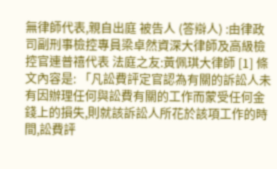無律師代表,親自出庭 被告人 (答辯人) :由律政司副刑事檢控專員梁卓然資深大律師及高級檢控官連普禧代表 法庭之友:黃佩琪大律師 [1] 條文內容是: 「凡訟費評定官認為有關的訴訟人未有因辦理任何與訟費有關的工作而蒙受任何金錢上的損失,則就該訴訟人所花於該項工作的時間,訟費評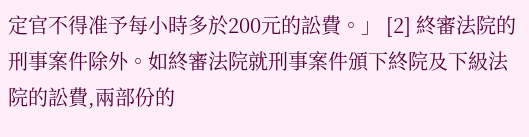定官不得准予每小時多於200元的訟費。」 [2] 終審法院的刑事案件除外。如終審法院就刑事案件頒下終院及下級法院的訟費,兩部份的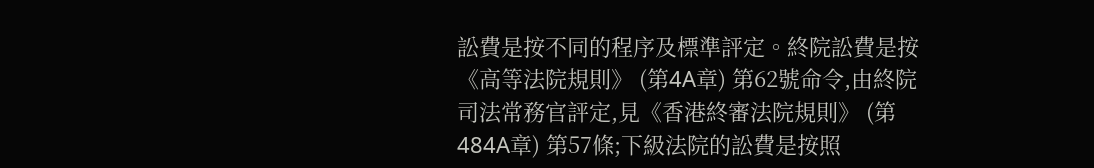訟費是按不同的程序及標準評定。終院訟費是按《高等法院規則》 (第4A章) 第62號命令,由終院司法常務官評定,見《香港終審法院規則》 (第484A章) 第57條;下級法院的訟費是按照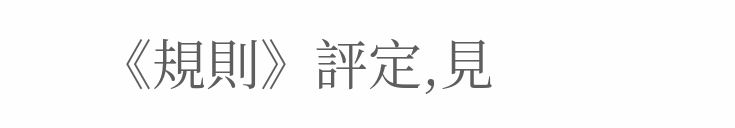《規則》評定,見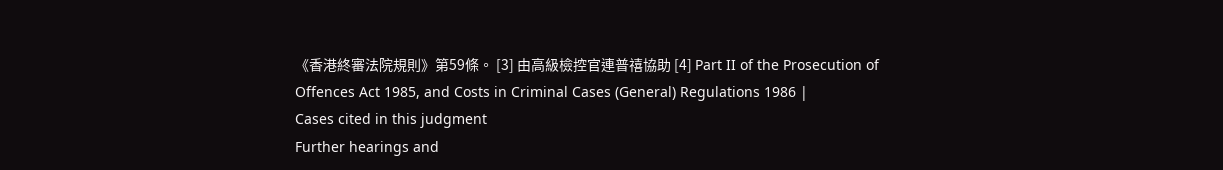《香港終審法院規則》第59條。 [3] 由高級檢控官連普禧協助 [4] Part II of the Prosecution of Offences Act 1985, and Costs in Criminal Cases (General) Regulations 1986 |
Cases cited in this judgment
Further hearings and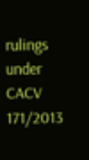rulings under CACV 171/2013